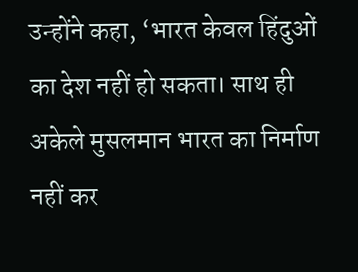उन्होंने कहा, ‘भारत केवल हिंदुओं का देश नहीं हो सकता। साथ ही अकेले मुसलमान भारत का निर्माण नहीं कर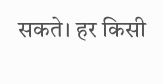सकते। हर किसी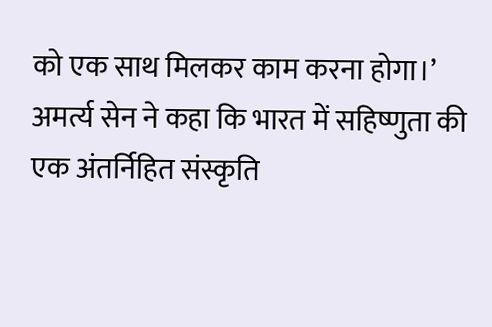को एक साथ मिलकर काम करना होगा।’
अमर्त्य सेन ने कहा कि भारत में सहिष्णुता की एक अंतर्निहित संस्कृति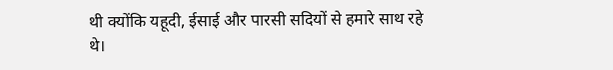थी क्योंकि यहूदी, ईसाई और पारसी सदियों से हमारे साथ रहे थे।